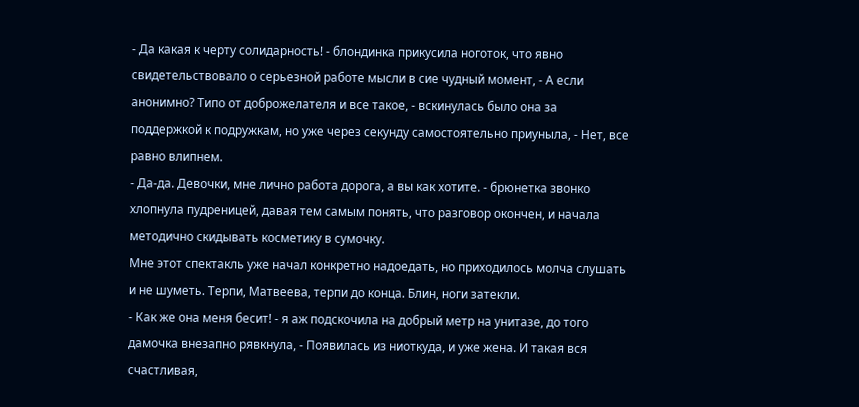- Да какая к черту солидарность! - блондинка прикусила ноготок, что явно свидетельствовало о серьезной работе мысли в сие чудный момент, - А если анонимно? Типо от доброжелателя и все такое, - вскинулась было она за поддержкой к подружкам, но уже через секунду самостоятельно приуныла, - Нет, все равно влипнем.
- Да-да. Девочки, мне лично работа дорога, а вы как хотите. - брюнетка звонко хлопнула пудреницей, давая тем самым понять, что разговор окончен, и начала методично скидывать косметику в сумочку.
Мне этот спектакль уже начал конкретно надоедать, но приходилось молча слушать и не шуметь. Терпи, Матвеева, терпи до конца. Блин, ноги затекли.
- Как же она меня бесит! - я аж подскочила на добрый метр на унитазе, до того дамочка внезапно рявкнула, - Появилась из ниоткуда, и уже жена. И такая вся счастливая,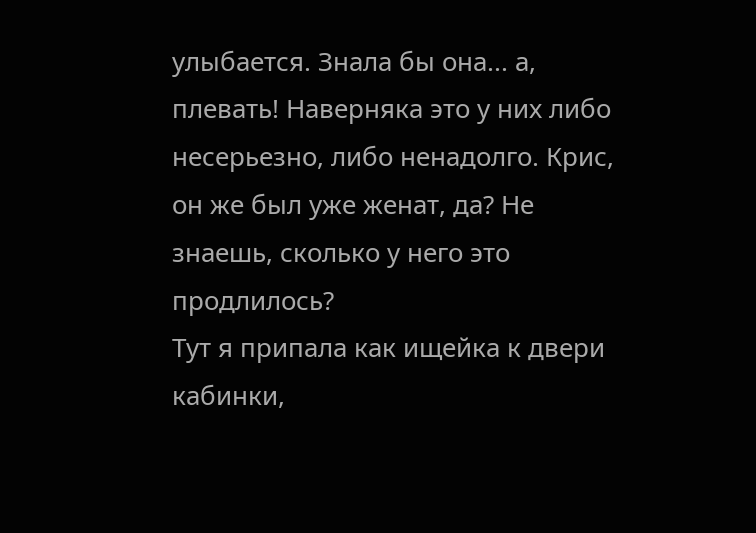улыбается. Знала бы она... а, плевать! Наверняка это у них либо несерьезно, либо ненадолго. Крис, он же был уже женат, да? Не знаешь, сколько у него это продлилось?
Тут я припала как ищейка к двери кабинки,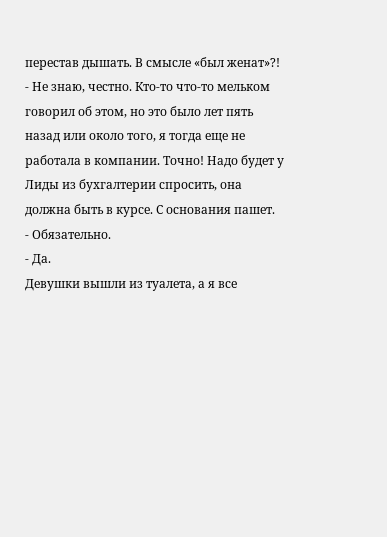перестав дышать. В смысле «был женат»?!
- Не знаю, честно. Кто-то что-то мельком говорил об этом, но это было лет пять назад или около того, я тогда еще не работала в компании. Точно! Надо будет у Лиды из бухгалтерии спросить, она должна быть в курсе. С основания пашет.
- Обязательно.
- Да.
Девушки вышли из туалета, а я все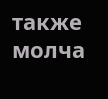также молча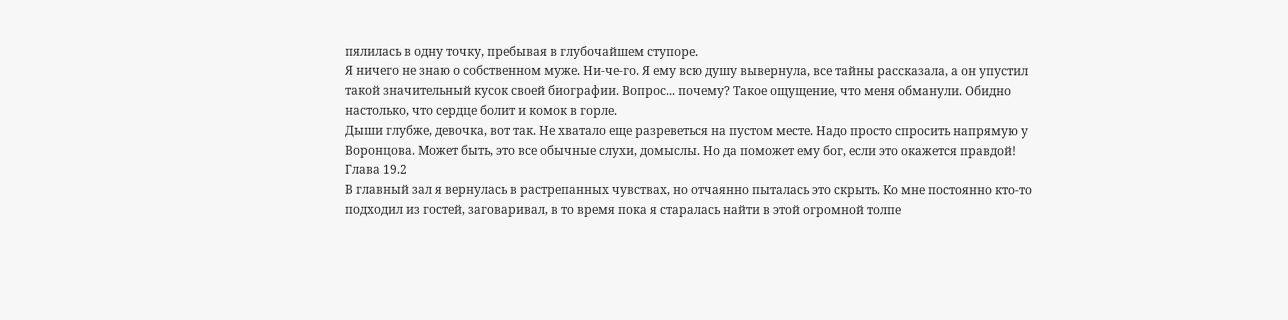пялилась в одну точку, пребывая в глубочайшем ступоре.
Я ничего не знаю о собственном муже. Ни-че-го. Я ему всю душу вывернула, все тайны рассказала, а он упустил такой значительный кусок своей биографии. Вопрос... почему? Такое ощущение, что меня обманули. Обидно настолько, что сердце болит и комок в горле.
Дыши глубже, девочка, вот так. Не хватало еще разреветься на пустом месте. Надо просто спросить напрямую у Воронцова. Может быть, это все обычные слухи, домыслы. Но да поможет ему бог, если это окажется правдой!
Глава 19.2
В главный зал я вернулась в растрепанных чувствах, но отчаянно пыталась это скрыть. Ко мне постоянно кто-то подходил из гостей, заговаривал, в то время пока я старалась найти в этой огромной толпе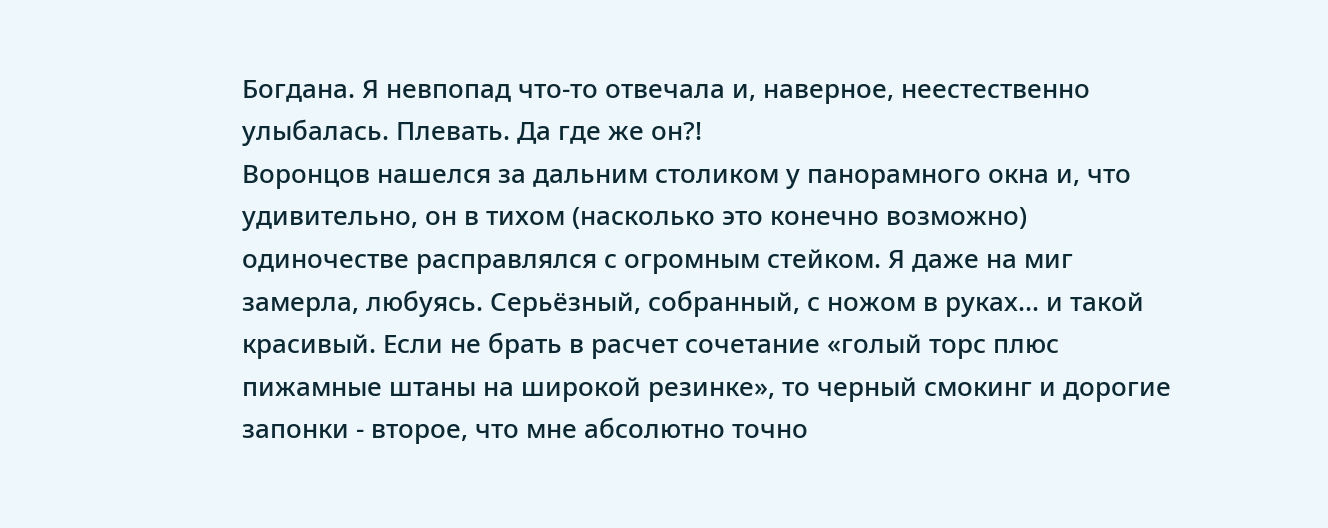Богдана. Я невпопад что-то отвечала и, наверное, неестественно улыбалась. Плевать. Да где же он?!
Воронцов нашелся за дальним столиком у панорамного окна и, что удивительно, он в тихом (насколько это конечно возможно) одиночестве расправлялся с огромным стейком. Я даже на миг замерла, любуясь. Серьёзный, собранный, с ножом в руках... и такой красивый. Если не брать в расчет сочетание «голый торс плюс пижамные штаны на широкой резинке», то черный смокинг и дорогие запонки - второе, что мне абсолютно точно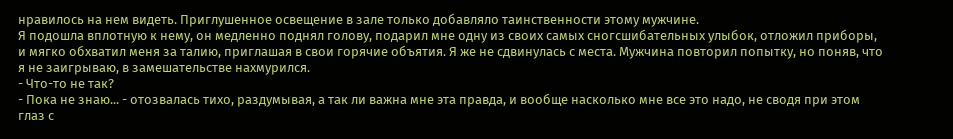нравилось на нем видеть. Приглушенное освещение в зале только добавляло таинственности этому мужчине.
Я подошла вплотную к нему, он медленно поднял голову, подарил мне одну из своих самых сногсшибательных улыбок, отложил приборы, и мягко обхватил меня за талию, приглашая в свои горячие объятия. Я же не сдвинулась с места. Мужчина повторил попытку, но поняв, что я не заигрываю, в замешательстве нахмурился.
- Что-то не так?
- Пока не знаю... - отозвалась тихо, раздумывая, а так ли важна мне эта правда, и вообще насколько мне все это надо, не сводя при этом глаз с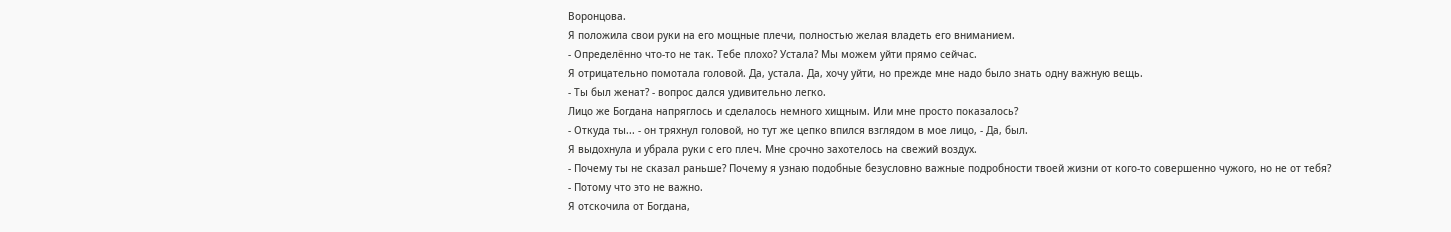Воронцова.
Я положила свои руки на его мощные плечи, полностью желая владеть его вниманием.
- Определённо что-то не так. Тебе плохо? Устала? Мы можем уйти прямо сейчас.
Я отрицательно помотала головой. Да, устала. Да, хочу уйти, но прежде мне надо было знать одну важную вещь.
- Ты был женат? - вопрос дался удивительно легко.
Лицо же Богдана напряглось и сделалось немного хищным. Или мне просто показалось?
- Откуда ты... - он тряхнул головой, но тут же цепко впился взглядом в мое лицо, - Да, был.
Я выдохнула и убрала руки с его плеч. Мне срочно захотелось на свежий воздух.
- Почему ты не сказал раньше? Почему я узнаю подобные безусловно важные подробности твоей жизни от кого-то совершенно чужого, но не от тебя?
- Потому что это не важно.
Я отскочила от Богдана,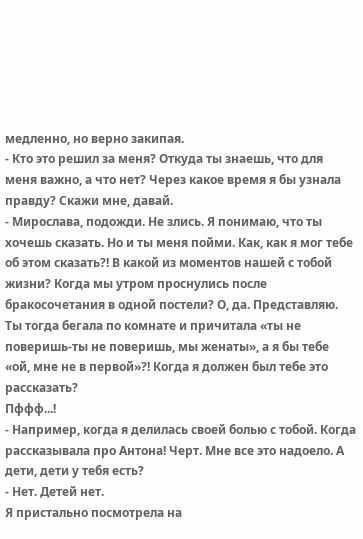медленно, но верно закипая.
- Кто это решил за меня? Откуда ты знаешь, что для меня важно, а что нет? Через какое время я бы узнала правду? Скажи мне, давай.
- Мирослава, подожди. Не злись. Я понимаю, что ты хочешь сказать. Но и ты меня пойми. Как, как я мог тебе об этом сказать?! В какой из моментов нашей с тобой жизни? Когда мы утром проснулись после бракосочетания в одной постели? О, да. Представляю. Ты тогда бегала по комнате и причитала «ты не поверишь-ты не поверишь, мы женаты», а я бы тебе «ой, мне не в первой»?! Когда я должен был тебе это рассказать?
Пффф...!
- Например, когда я делилась своей болью с тобой. Когда рассказывала про Антона! Черт. Мне все это надоело. А дети, дети у тебя есть?
- Нет. Детей нет.
Я пристально посмотрела на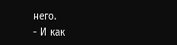него.
- И как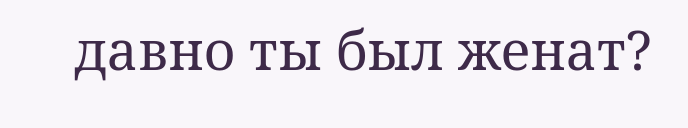давно ты был женат?